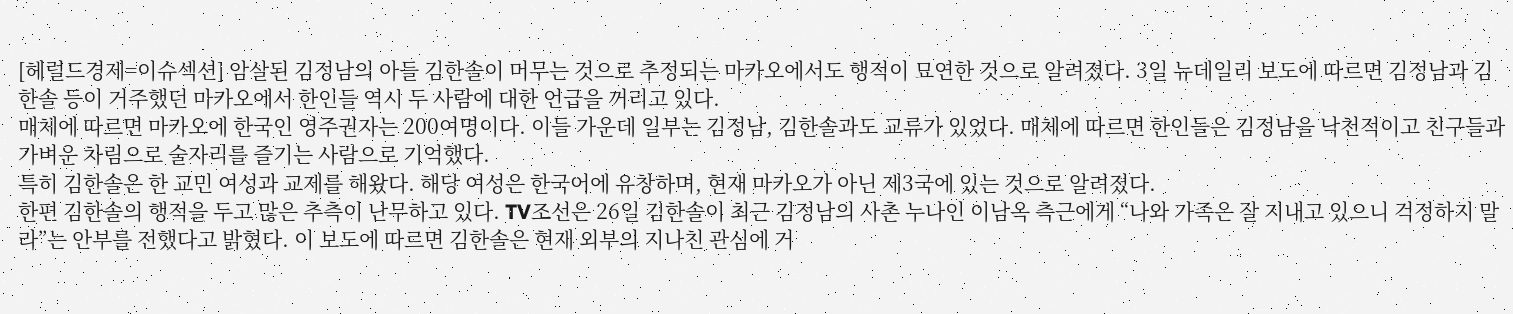[헤럴드경제=이슈섹션] 암살된 김정남의 아들 김한솔이 머무는 것으로 추정되는 마카오에서도 행적이 묘연한 것으로 알려졌다. 3일 뉴데일리 보도에 따르면 김정남과 김한솔 등이 거주했던 마카오에서 한인들 역시 두 사람에 대한 언급을 꺼리고 있다.
매체에 따르면 마카오에 한국인 영주권자는 200여명이다. 이들 가운데 일부는 김정남, 김한솔과도 교류가 있었다. 매체에 따르면 한인들은 김정남을 낙천적이고 친구들과 가벼운 차림으로 술자리를 즐기는 사람으로 기억했다.
특히 김한솔은 한 교민 여성과 교제를 해왔다. 해당 여성은 한국어에 유창하며, 현재 마카오가 아닌 제3국에 있는 것으로 알려졌다.
한편 김한솔의 행적을 두고 많은 추측이 난무하고 있다. TV조선은 26일 김한솔이 최근 김정남의 사촌 누나인 이남옥 측근에게 “나와 가족은 잘 지내고 있으니 걱정하지 말라”는 안부를 전했다고 밝혔다. 이 보도에 따르면 김한솔은 현재 외부의 지나친 관심에 거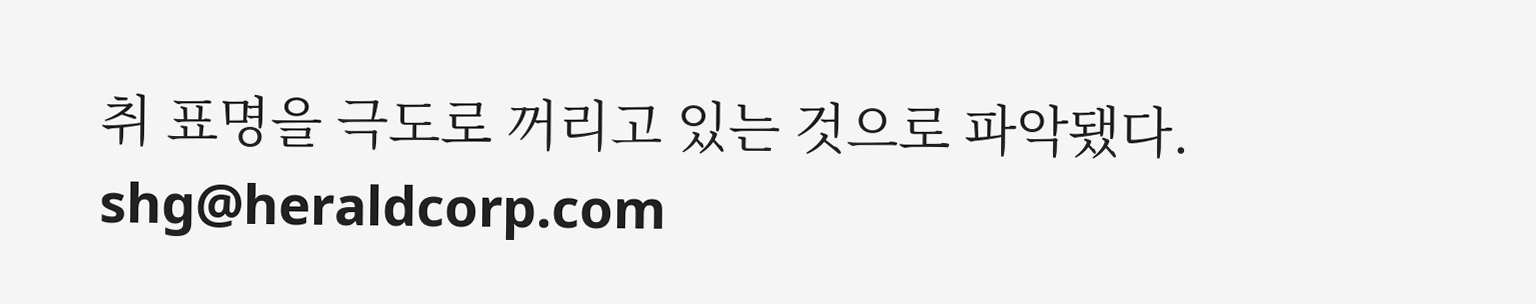취 표명을 극도로 꺼리고 있는 것으로 파악됐다.
shg@heraldcorp.com